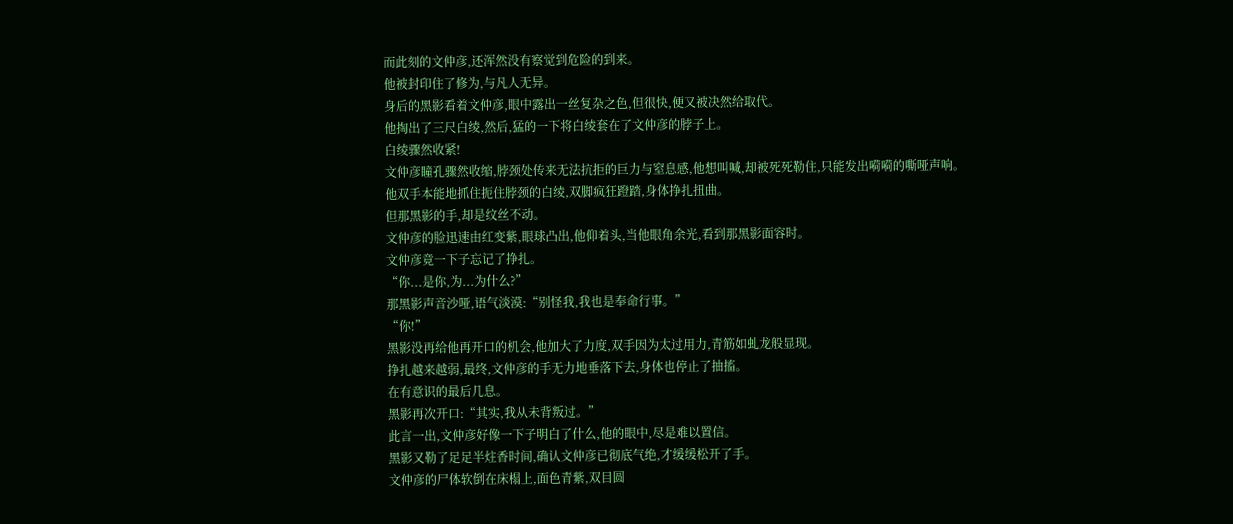而此刻的文仲彦,还浑然没有察觉到危险的到来。
他被封印住了修为,与凡人无异。
身后的黑影看着文仲彦,眼中露出一丝复杂之色,但很快,便又被决然给取代。
他掏出了三尺白绫,然后,猛的一下将白绫套在了文仲彦的脖子上。
白绫骤然收紧!
文仲彦瞳孔骤然收缩,脖颈处传来无法抗拒的巨力与窒息感,他想叫喊,却被死死勒住,只能发出嗬嗬的嘶哑声响。
他双手本能地抓住扼住脖颈的白绫,双脚疯狂蹬踏,身体挣扎扭曲。
但那黑影的手,却是纹丝不动。
文仲彦的脸迅速由红变紫,眼球凸出,他仰着头,当他眼角余光,看到那黑影面容时。
文仲彦竟一下子忘记了挣扎。
“你...是你,为...为什么?”
那黑影声音沙哑,语气淡漠:“别怪我,我也是奉命行事。”
“你!”
黑影没再给他再开口的机会,他加大了力度,双手因为太过用力,青筋如虬龙般显现。
挣扎越来越弱,最终,文仲彦的手无力地垂落下去,身体也停止了抽搐。
在有意识的最后几息。
黑影再次开口:“其实,我从未背叛过。”
此言一出,文仲彦好像一下子明白了什么,他的眼中,尽是难以置信。
黑影又勒了足足半炷香时间,确认文仲彦已彻底气绝,才缓缓松开了手。
文仲彦的尸体软倒在床榻上,面色青紫,双目圆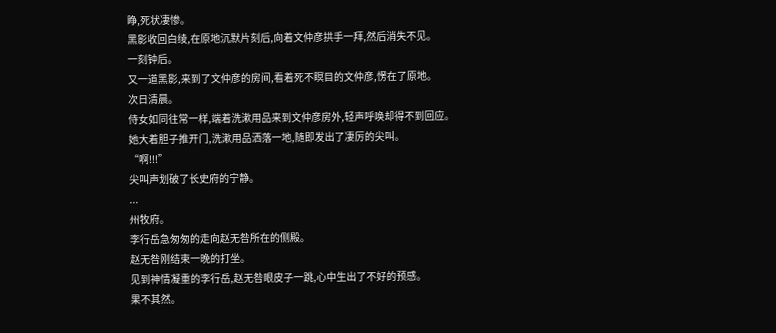睁,死状凄惨。
黑影收回白绫,在原地沉默片刻后,向着文仲彦拱手一拜,然后消失不见。
一刻钟后。
又一道黑影,来到了文仲彦的房间,看着死不瞑目的文仲彦,愣在了原地。
次日清晨。
侍女如同往常一样,端着洗漱用品来到文仲彦房外,轻声呼唤却得不到回应。
她大着胆子推开门,洗漱用品洒落一地,随即发出了凄厉的尖叫。
“啊!!!”
尖叫声划破了长史府的宁静。
...
州牧府。
李行岳急匆匆的走向赵无咎所在的侧殿。
赵无咎刚结束一晚的打坐。
见到神情凝重的李行岳,赵无咎眼皮子一跳,心中生出了不好的预感。
果不其然。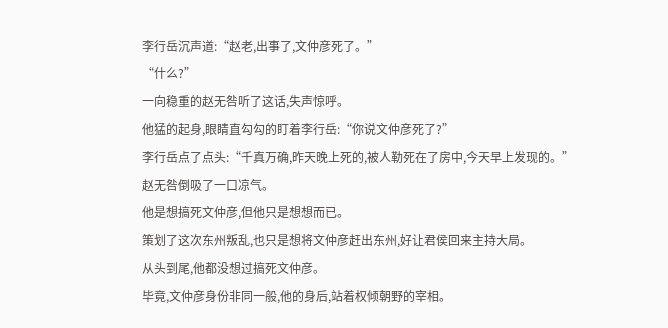李行岳沉声道:“赵老,出事了,文仲彦死了。”
“什么?”
一向稳重的赵无咎听了这话,失声惊呼。
他猛的起身,眼睛直勾勾的盯着李行岳:“你说文仲彦死了?”
李行岳点了点头:“千真万确,昨天晚上死的,被人勒死在了房中,今天早上发现的。”
赵无咎倒吸了一口凉气。
他是想搞死文仲彦,但他只是想想而已。
策划了这次东州叛乱,也只是想将文仲彦赶出东州,好让君侯回来主持大局。
从头到尾,他都没想过搞死文仲彦。
毕竟,文仲彦身份非同一般,他的身后,站着权倾朝野的宰相。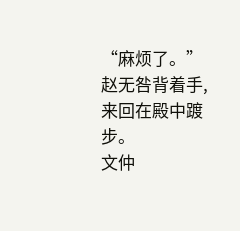“麻烦了。”
赵无咎背着手,来回在殿中踱步。
文仲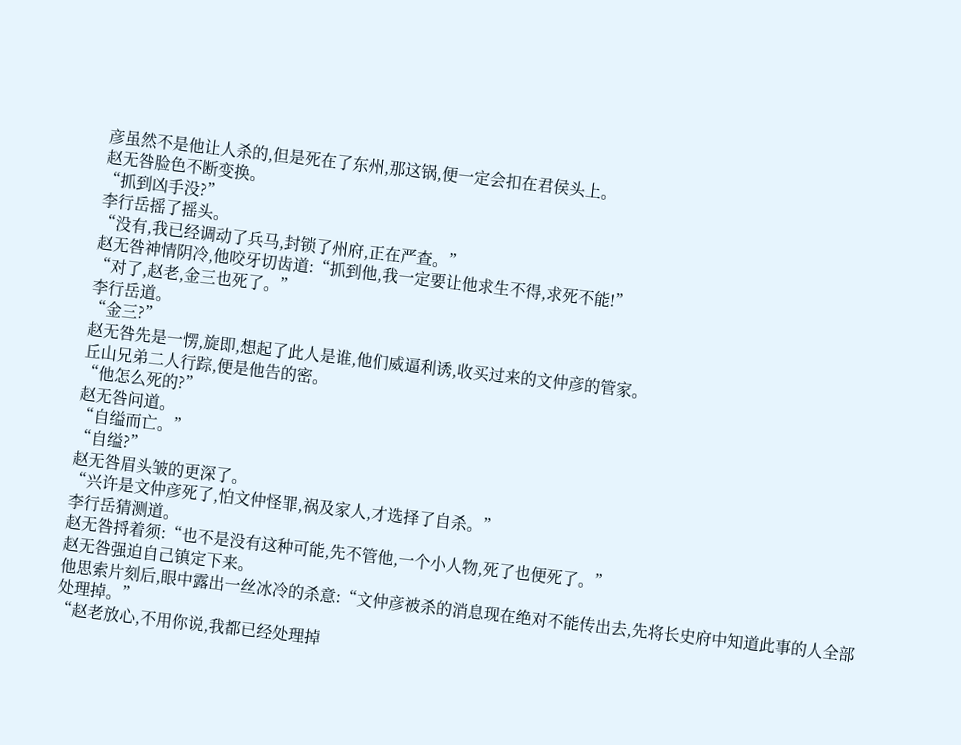彦虽然不是他让人杀的,但是死在了东州,那这锅,便一定会扣在君侯头上。
赵无咎脸色不断变换。
“抓到凶手没?”
李行岳摇了摇头。
“没有,我已经调动了兵马,封锁了州府,正在严查。”
赵无咎神情阴冷,他咬牙切齿道:“抓到他,我一定要让他求生不得,求死不能!”
“对了,赵老,金三也死了。”
李行岳道。
“金三?”
赵无咎先是一愣,旋即,想起了此人是谁,他们威逼利诱,收买过来的文仲彦的管家。
丘山兄弟二人行踪,便是他告的密。
“他怎么死的?”
赵无咎问道。
“自缢而亡。”
“自缢?”
赵无咎眉头皱的更深了。
“兴许是文仲彦死了,怕文仲怪罪,祸及家人,才选择了自杀。”
李行岳猜测道。
赵无咎捋着须:“也不是没有这种可能,先不管他,一个小人物,死了也便死了。”
赵无咎强迫自己镇定下来。
他思索片刻后,眼中露出一丝冰冷的杀意:“文仲彦被杀的消息现在绝对不能传出去,先将长史府中知道此事的人全部处理掉。”
“赵老放心,不用你说,我都已经处理掉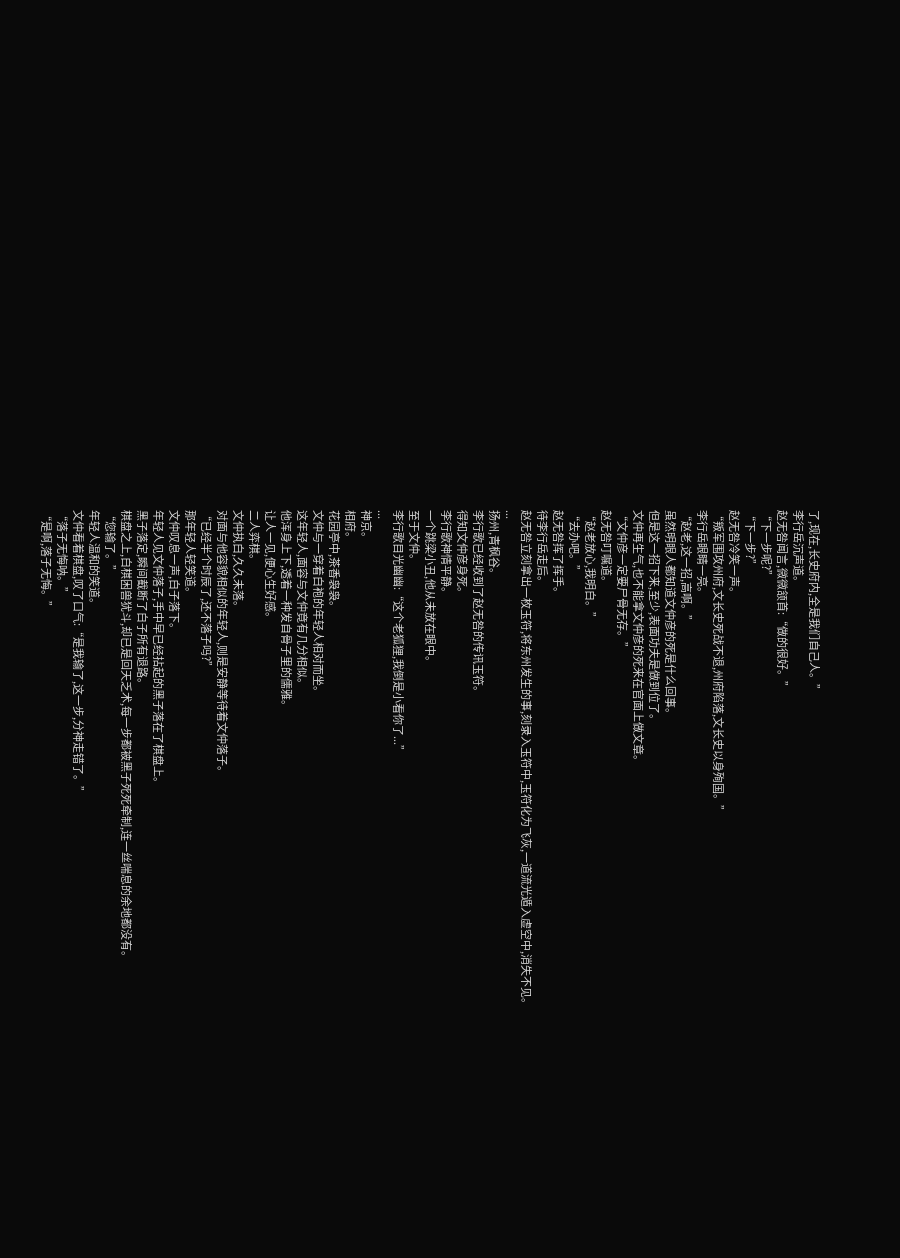了,现在,长史府内,全是我们自己人。”
李行岳沉声道。
赵无咎闻言,微微颔首:“做的很好。”
“下一步呢?”
“下一步?”
赵无咎冷笑一声。
“叛军围攻州府,文长史死战不退,州府陷落,文长史以身殉国。”
李行岳眼睛一亮。
“赵老,这一招,高啊。”
虽然明眼人都知道文仲彦的死是什么回事。
但是这一招下来,至少,表面功夫是做到位了。
文仲再生气,也不能拿文仲彦的死来在官面上做文章。
“文仲彦一定要尸骨无存。”
赵无咎叮嘱道。
“赵老放心,我明白。”
“去办吧。”
赵无咎挥了挥手。
待李行岳走后。
赵无咎立刻拿出一枚玉符,将东州发生的事,刻录入玉符中,玉符化为飞灰,一道流光遁入虚空中,消失不见。
...
扬州,青枫谷。
李行歌已经收到了赵无咎的传讯玉符。
得知文仲彦身死。
李行歌神情平静。
一个跳梁小丑,他从未放在眼中。
至于文仲。
李行歌目光幽幽:“这个老狐狸,我倒是小看你了...”
...
神京。
相府。
花园亭中,茶香袅袅。
文仲与一穿着白袍的年轻人相对而坐。
这年轻人,面容与文仲竟有几分相似。
他浑身上下,透着一种发自骨子里的儒雅。
让人一见,便心生好感。
二人弈棋。
文仲执白,久久未落。
对面与他容貌相似的年轻人,则是安静等待着文仲落子。
“已经半个时辰了,还不落子吗?”
那年轻人轻笑道。
文仲叹息一声,白子落下。
年轻人见文仲落子,手中早已经拈起的黑子落在了棋盘上。
黑子落定,瞬间截断了白子所有退路。
棋盘之上,白棋困兽犹斗,却已是回天乏术,每一步都被黑子死死牵制,连一丝喘息的余地都没有。
“您输了。”
年轻人温和的笑道。
文仲看着棋盘,叹了口气:“是我输了,这一步,分神走错了。”
“落子无悔呐。”
“是啊,落子无悔。”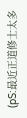(pS:最近正道修士太多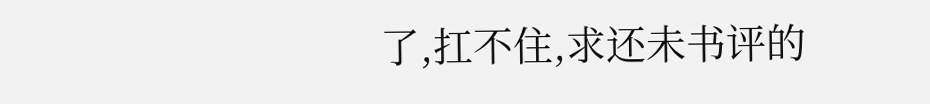了,扛不住,求还未书评的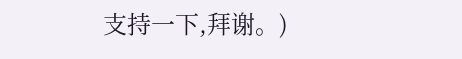支持一下,拜谢。)